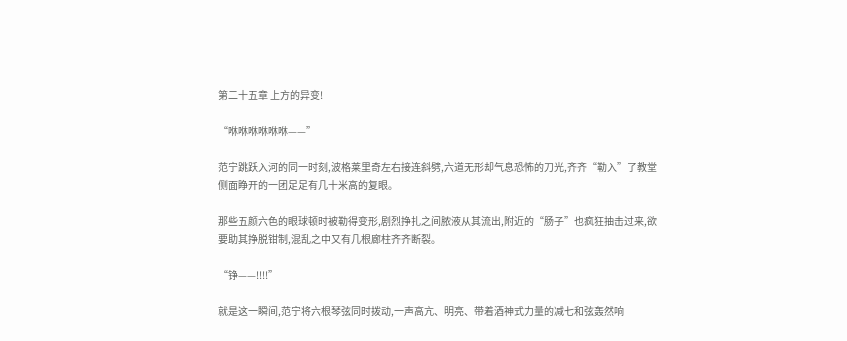第二十五章 上方的异变!

“咻咻咻咻咻咻——”

范宁跳跃入河的同一时刻,波格莱里奇左右接连斜劈,六道无形却气息恐怖的刀光,齐齐“勒入”了教堂侧面睁开的一团足足有几十米高的复眼。

那些五颜六色的眼球顿时被勒得变形,剧烈挣扎之间脓液从其流出,附近的“肠子”也疯狂抽击过来,欲要助其挣脱钳制,混乱之中又有几根廊柱齐齐断裂。

“铮——!!!!”

就是这一瞬间,范宁将六根琴弦同时拨动,一声高亢、明亮、带着酒神式力量的减七和弦轰然响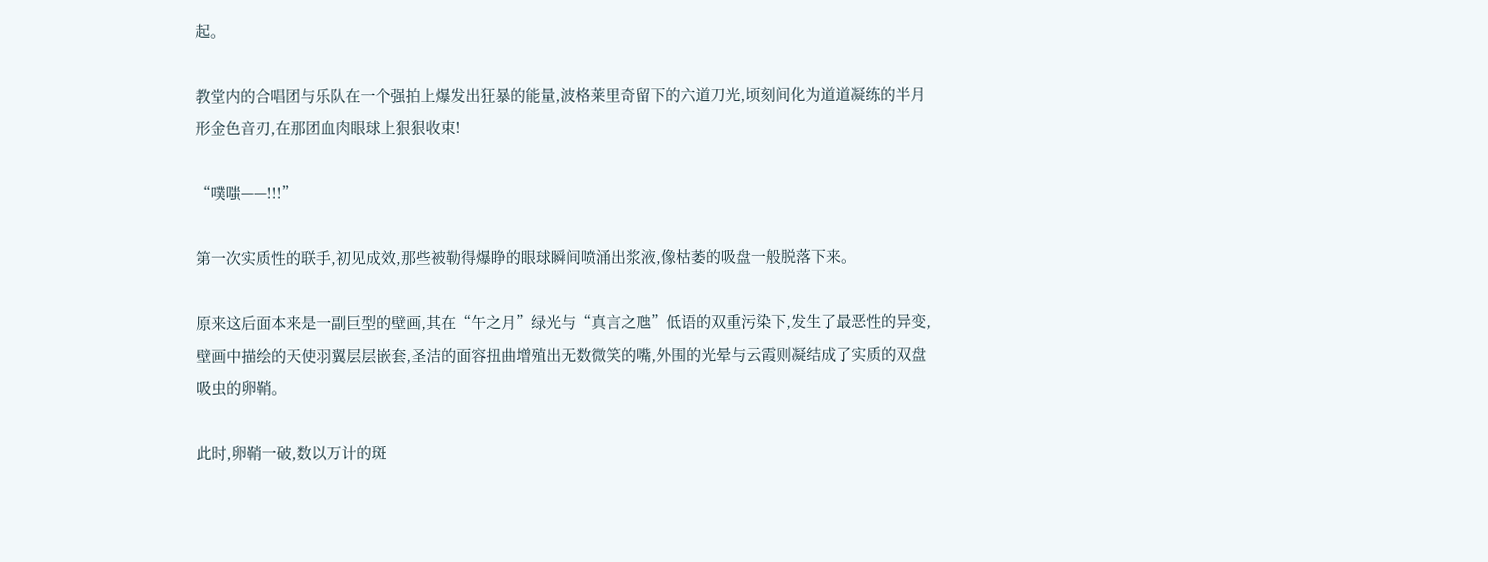起。

教堂内的合唱团与乐队在一个强拍上爆发出狂暴的能量,波格莱里奇留下的六道刀光,顷刻间化为道道凝练的半月形金色音刃,在那团血肉眼球上狠狠收束!

“噗嗤——!!!”

第一次实质性的联手,初见成效,那些被勒得爆睁的眼球瞬间喷涌出浆液,像枯萎的吸盘一般脱落下来。

原来这后面本来是一副巨型的壁画,其在“午之月”绿光与“真言之虺”低语的双重污染下,发生了最恶性的异变,壁画中描绘的天使羽翼层层嵌套,圣洁的面容扭曲增殖出无数微笑的嘴,外围的光晕与云霞则凝结成了实质的双盘吸虫的卵鞘。

此时,卵鞘一破,数以万计的斑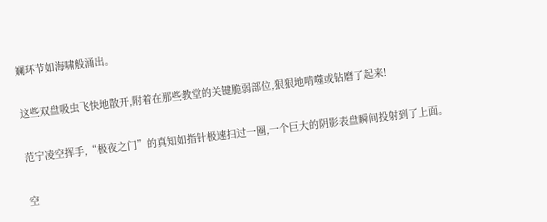斓环节如海啸般涌出。

这些双盘吸虫飞快地散开,附着在那些教堂的关键脆弱部位,狠狠地啃噬或钻磨了起来!

范宁凌空挥手,“极夜之门”的真知如指针极速扫过一圈,一个巨大的阴影表盘瞬间投射到了上面。

空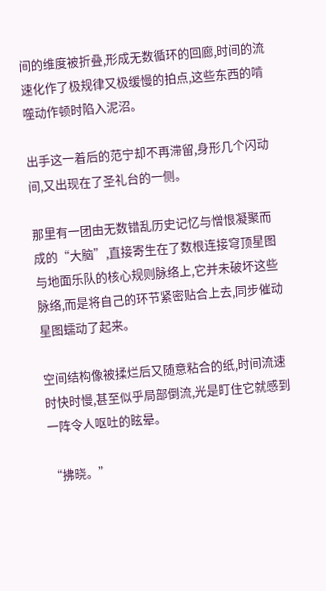间的维度被折叠,形成无数循环的回廊,时间的流速化作了极规律又极缓慢的拍点,这些东西的啃噬动作顿时陷入泥沼。

出手这一着后的范宁却不再滞留,身形几个闪动间,又出现在了圣礼台的一侧。

那里有一团由无数错乱历史记忆与憎恨凝聚而成的“大脑”,直接寄生在了数根连接穹顶星图与地面乐队的核心规则脉络上,它并未破坏这些脉络,而是将自己的环节紧密贴合上去,同步催动星图蠕动了起来。

空间结构像被揉烂后又随意粘合的纸,时间流速时快时慢,甚至似乎局部倒流,光是盯住它就感到一阵令人呕吐的眩晕。

“拂晓。”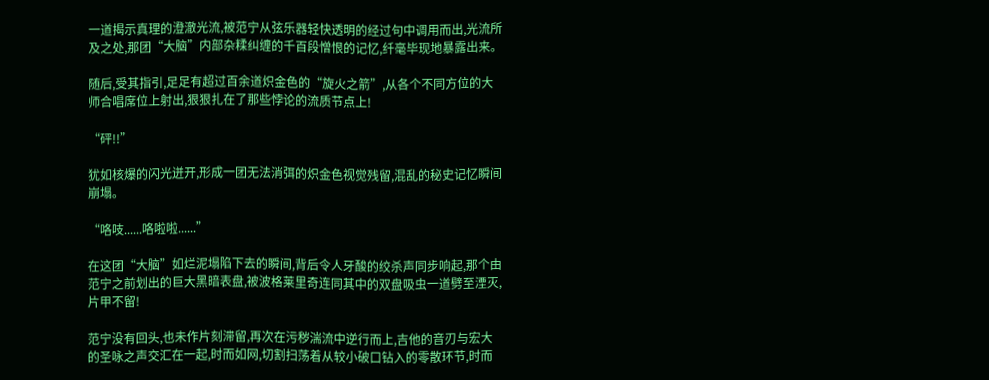一道揭示真理的澄澈光流,被范宁从弦乐器轻快透明的经过句中调用而出,光流所及之处,那团“大脑”内部杂糅纠缠的千百段憎恨的记忆,纤毫毕现地暴露出来。

随后,受其指引,足足有超过百余道炽金色的“旋火之箭”,从各个不同方位的大师合唱席位上射出,狠狠扎在了那些悖论的流质节点上!

“砰!!”

犹如核爆的闪光迸开,形成一团无法消弭的炽金色视觉残留,混乱的秘史记忆瞬间崩塌。

“咯吱......咯啦啦......”

在这团“大脑”如烂泥塌陷下去的瞬间,背后令人牙酸的绞杀声同步响起,那个由范宁之前划出的巨大黑暗表盘,被波格莱里奇连同其中的双盘吸虫一道劈至湮灭,片甲不留!

范宁没有回头,也未作片刻滞留,再次在污秽湍流中逆行而上,吉他的音刃与宏大的圣咏之声交汇在一起,时而如网,切割扫荡着从较小破口钻入的零散环节,时而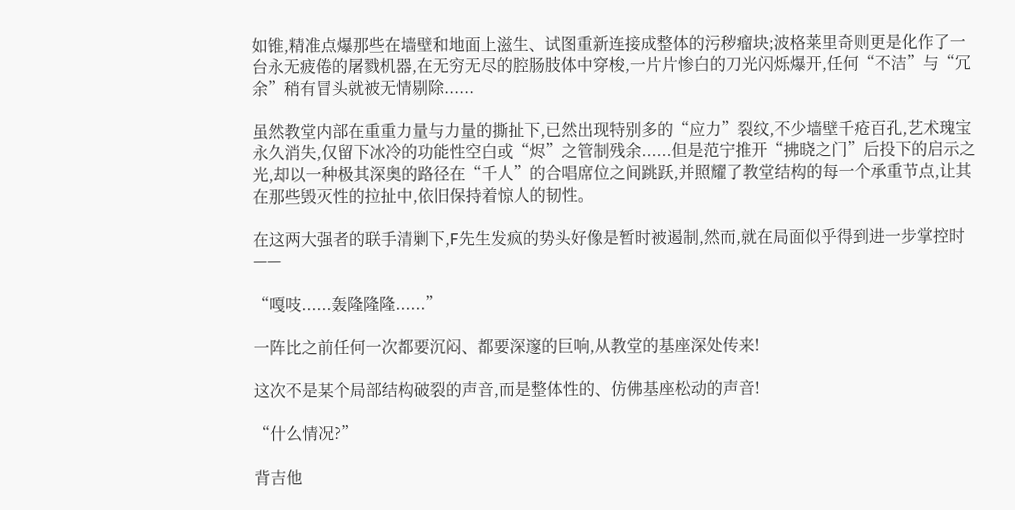如锥,精准点爆那些在墙壁和地面上滋生、试图重新连接成整体的污秽瘤块;波格莱里奇则更是化作了一台永无疲倦的屠戮机器,在无穷无尽的腔肠肢体中穿梭,一片片惨白的刀光闪烁爆开,任何“不洁”与“冗余”稍有冒头就被无情剔除......

虽然教堂内部在重重力量与力量的撕扯下,已然出现特别多的“应力”裂纹,不少墙壁千疮百孔,艺术瑰宝永久消失,仅留下冰冷的功能性空白或“烬”之管制残余......但是范宁推开“拂晓之门”后投下的启示之光,却以一种极其深奥的路径在“千人”的合唱席位之间跳跃,并照耀了教堂结构的每一个承重节点,让其在那些毁灭性的拉扯中,依旧保持着惊人的韧性。

在这两大强者的联手清剿下,F先生发疯的势头好像是暂时被遏制,然而,就在局面似乎得到进一步掌控时——

“嘎吱......轰隆隆隆......”

一阵比之前任何一次都要沉闷、都要深邃的巨响,从教堂的基座深处传来!

这次不是某个局部结构破裂的声音,而是整体性的、仿佛基座松动的声音!

“什么情况?”

背吉他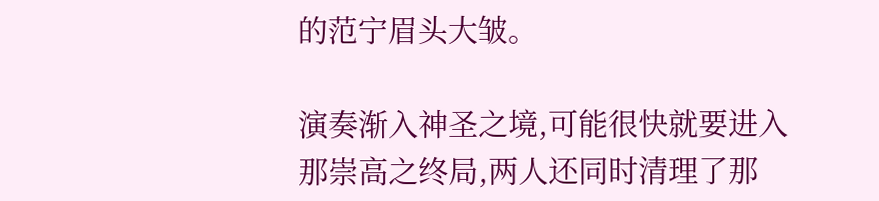的范宁眉头大皱。

演奏渐入神圣之境,可能很快就要进入那崇高之终局,两人还同时清理了那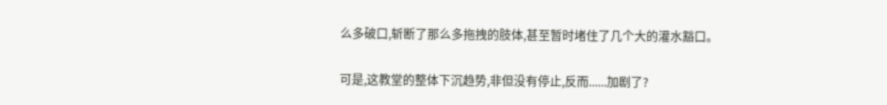么多破口,斩断了那么多拖拽的肢体,甚至暂时堵住了几个大的灌水豁口。

可是,这教堂的整体下沉趋势,非但没有停止,反而......加剧了?